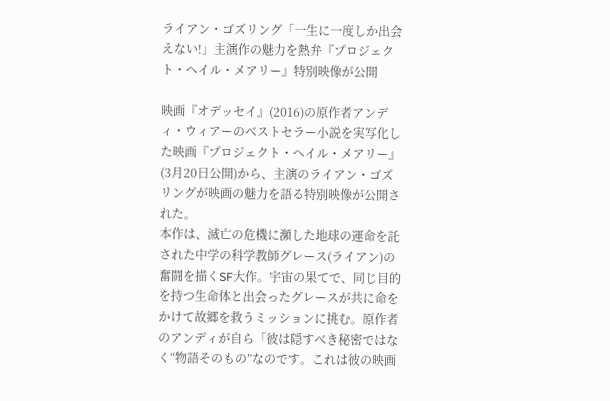ライアン・ゴズリング「一生に一度しか出会えない!」主演作の魅力を熱弁『プロジェクト・ヘイル・メアリー』特別映像が公開

映画『オデッセイ』(2016)の原作者アンディ・ウィアーのベストセラー小説を実写化した映画『プロジェクト・ヘイル・メアリー』(3月20日公開)から、主演のライアン・ゴズリングが映画の魅力を語る特別映像が公開された。
本作は、滅亡の危機に瀕した地球の運命を託された中学の科学教師グレース(ライアン)の奮闘を描くSF大作。宇宙の果てで、同じ目的を持つ生命体と出会ったグレースが共に命をかけて故郷を救うミッションに挑む。原作者のアンディが自ら「彼は隠すべき秘密ではなく“物語そのもの”なのです。これは彼の映画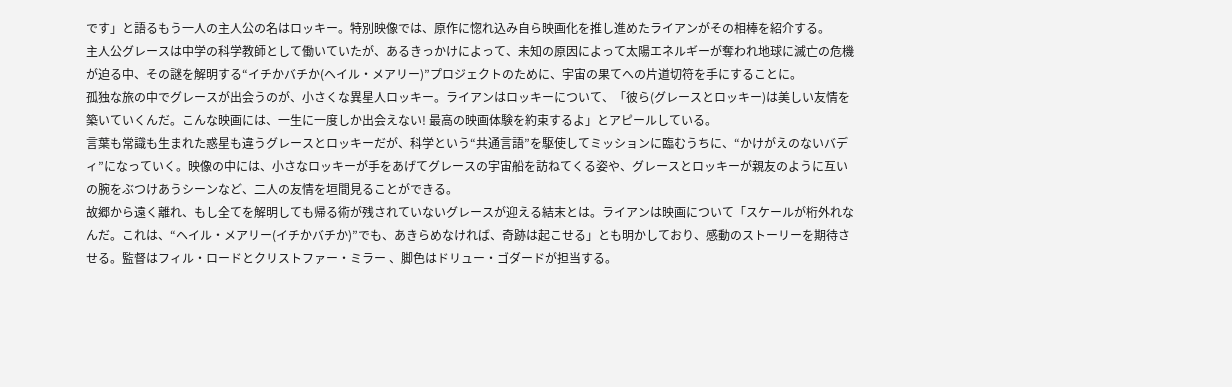です」と語るもう一人の主人公の名はロッキー。特別映像では、原作に惚れ込み自ら映画化を推し進めたライアンがその相棒を紹介する。
主人公グレースは中学の科学教師として働いていたが、あるきっかけによって、未知の原因によって太陽エネルギーが奪われ地球に滅亡の危機が迫る中、その謎を解明する“イチかバチか(ヘイル・メアリー)”プロジェクトのために、宇宙の果てへの片道切符を手にすることに。
孤独な旅の中でグレースが出会うのが、小さくな異星人ロッキー。ライアンはロッキーについて、「彼ら(グレースとロッキー)は美しい友情を築いていくんだ。こんな映画には、一生に一度しか出会えない! 最高の映画体験を約束するよ」とアピールしている。
言葉も常識も生まれた惑星も違うグレースとロッキーだが、科学という“共通言語”を駆使してミッションに臨むうちに、“かけがえのないバディ”になっていく。映像の中には、小さなロッキーが手をあげてグレースの宇宙船を訪ねてくる姿や、グレースとロッキーが親友のように互いの腕をぶつけあうシーンなど、二人の友情を垣間見ることができる。
故郷から遠く離れ、もし全てを解明しても帰る術が残されていないグレースが迎える結末とは。ライアンは映画について「スケールが桁外れなんだ。これは、“ヘイル・メアリー(イチかバチか)”でも、あきらめなければ、奇跡は起こせる」とも明かしており、感動のストーリーを期待させる。監督はフィル・ロードとクリストファー・ミラー 、脚色はドリュー・ゴダードが担当する。